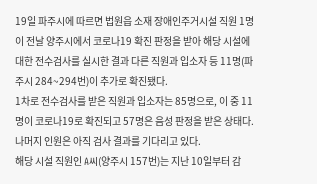19일 파주시에 따르면 법원읍 소재 장애인주거시설 직원 1명이 전날 양주시에서 코로나19 확진 판정을 받아 해당 시설에 대한 전수검사를 실시한 결과 다른 직원과 입소자 등 11명(파주시 284~294번)이 추가로 확진됐다.
1차로 전수검사를 받은 직원과 입소자는 85명으로, 이 중 11명이 코로나19로 확진되고 57명은 음성 판정을 받은 상태다. 나머지 인원은 아직 검사 결과를 기다리고 있다.
해당 시설 직원인 A씨(양주시 157번)는 지난 10일부터 감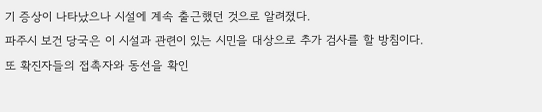기 증상이 나타났으나 시설에 계속 출근했던 것으로 알려졌다.
파주시 보건 당국은 이 시설과 관련이 있는 시민을 대상으로 추가 검사를 할 방침이다.
또 확진자들의 접촉자와 동선을 확인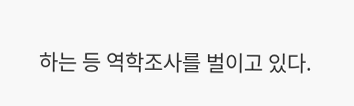하는 등 역학조사를 벌이고 있다.